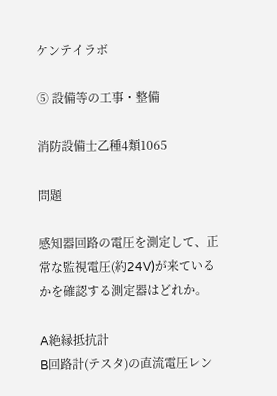ケンテイラボ

⑤ 設備等の工事・整備

消防設備士乙種4類1065

問題

感知器回路の電圧を測定して、正常な監視電圧(約24V)が来ているかを確認する測定器はどれか。

A絶縁抵抗計
B回路計(テスタ)の直流電圧レン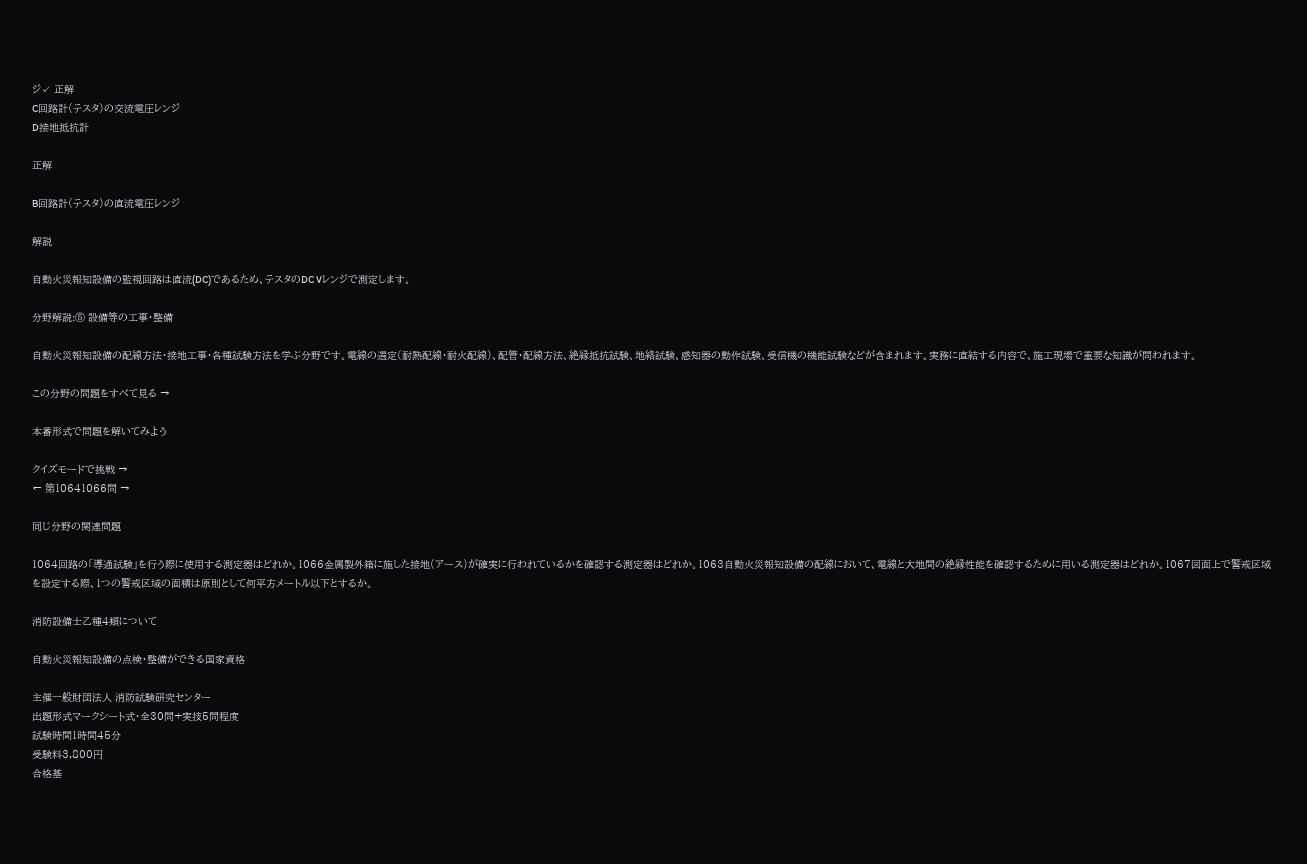ジ✓ 正解
C回路計(テスタ)の交流電圧レンジ
D接地抵抗計

正解

B回路計(テスタ)の直流電圧レンジ

解説

自動火災報知設備の監視回路は直流(DC)であるため、テスタのDC Vレンジで測定します。

分野解説:⑤ 設備等の工事・整備

自動火災報知設備の配線方法・接地工事・各種試験方法を学ぶ分野です。電線の選定(耐熱配線・耐火配線)、配管・配線方法、絶縁抵抗試験、地絡試験、感知器の動作試験、受信機の機能試験などが含まれます。実務に直結する内容で、施工現場で重要な知識が問われます。

この分野の問題をすべて見る →

本番形式で問題を解いてみよう

クイズモードで挑戦 →
← 第10641066問 →

同じ分野の関連問題

1064回路の「導通試験」を行う際に使用する測定器はどれか。1066金属製外箱に施した接地(アース)が確実に行われているかを確認する測定器はどれか。1063自動火災報知設備の配線において、電線と大地間の絶縁性能を確認するために用いる測定器はどれか。1067図面上で警戒区域を設定する際、1つの警戒区域の面積は原則として何平方メートル以下とするか。

消防設備士乙種4類について

自動火災報知設備の点検・整備ができる国家資格

主催一般財団法人 消防試験研究センター
出題形式マークシート式・全30問+実技5問程度
試験時間1時間45分
受験料3,800円
合格基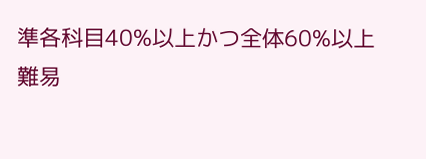準各科目40%以上かつ全体60%以上
難易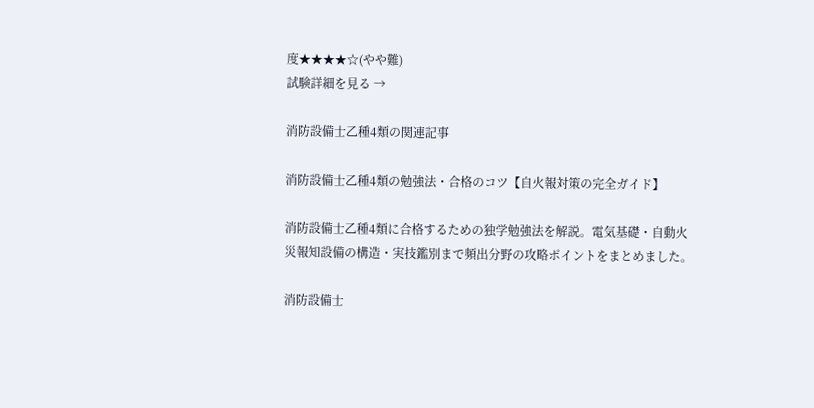度★★★★☆(やや難)
試験詳細を見る →

消防設備士乙種4類の関連記事

消防設備士乙種4類の勉強法・合格のコツ【自火報対策の完全ガイド】

消防設備士乙種4類に合格するための独学勉強法を解説。電気基礎・自動火災報知設備の構造・実技鑑別まで頻出分野の攻略ポイントをまとめました。

消防設備士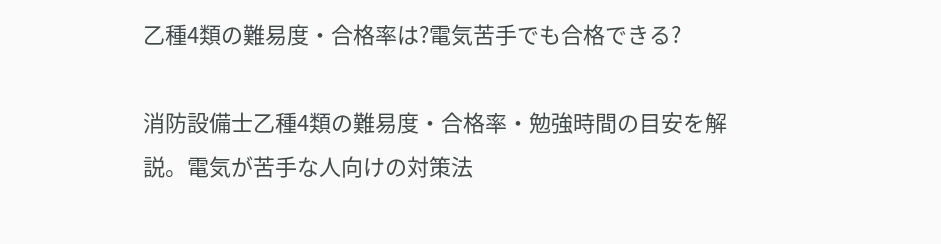乙種4類の難易度・合格率は?電気苦手でも合格できる?

消防設備士乙種4類の難易度・合格率・勉強時間の目安を解説。電気が苦手な人向けの対策法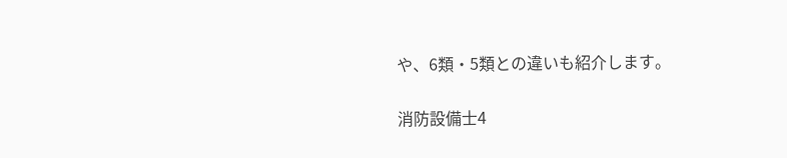や、6類・5類との違いも紹介します。

消防設備士4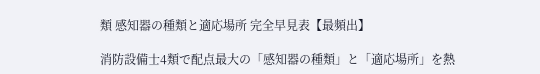類 感知器の種類と適応場所 完全早見表【最頻出】

消防設備士4類で配点最大の「感知器の種類」と「適応場所」を熱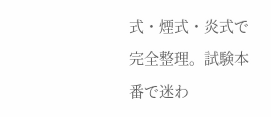式・煙式・炎式で完全整理。試験本番で迷わ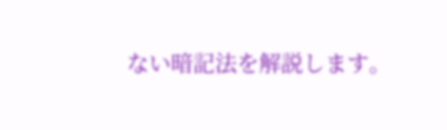ない暗記法を解説します。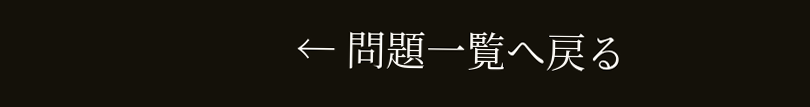← 問題一覧へ戻る